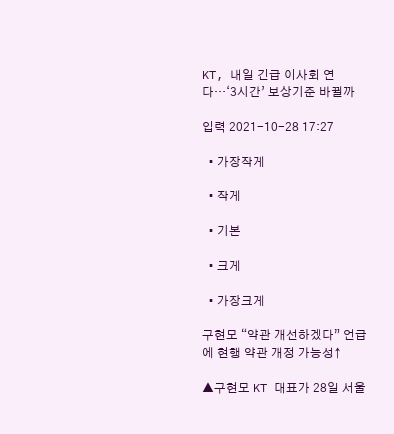KT, 내일 긴급 이사회 연다…‘3시간’ 보상기준 바뀔까

입력 2021-10-28 17:27

  • 가장작게

  • 작게

  • 기본

  • 크게

  • 가장크게

구현모 “약관 개선하겠다” 언급에 현행 약관 개정 가능성↑

▲구현모 KT 대표가 28일 서울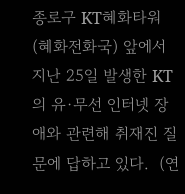종로구 KT혜화타워(혜화전화국) 앞에서 지난 25일 발생한 KT의 유·무선 인터넷 장애와 관련해 취재진 질문에 답하고 있다.  (연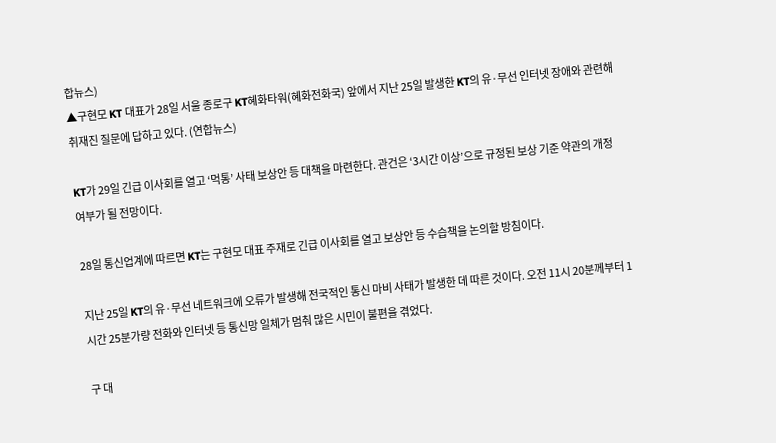합뉴스)
▲구현모 KT 대표가 28일 서울 종로구 KT혜화타워(혜화전화국) 앞에서 지난 25일 발생한 KT의 유·무선 인터넷 장애와 관련해 취재진 질문에 답하고 있다. (연합뉴스)

KT가 29일 긴급 이사회를 열고 ‘먹통’ 사태 보상안 등 대책을 마련한다. 관건은 ‘3시간 이상’으로 규정된 보상 기준 약관의 개정 여부가 될 전망이다.

28일 통신업계에 따르면 KT는 구현모 대표 주재로 긴급 이사회를 열고 보상안 등 수습책을 논의할 방침이다.

지난 25일 KT의 유·무선 네트워크에 오류가 발생해 전국적인 통신 마비 사태가 발생한 데 따른 것이다. 오전 11시 20분께부터 1시간 25분가량 전화와 인터넷 등 통신망 일체가 멈춰 많은 시민이 불편을 겪었다.

구 대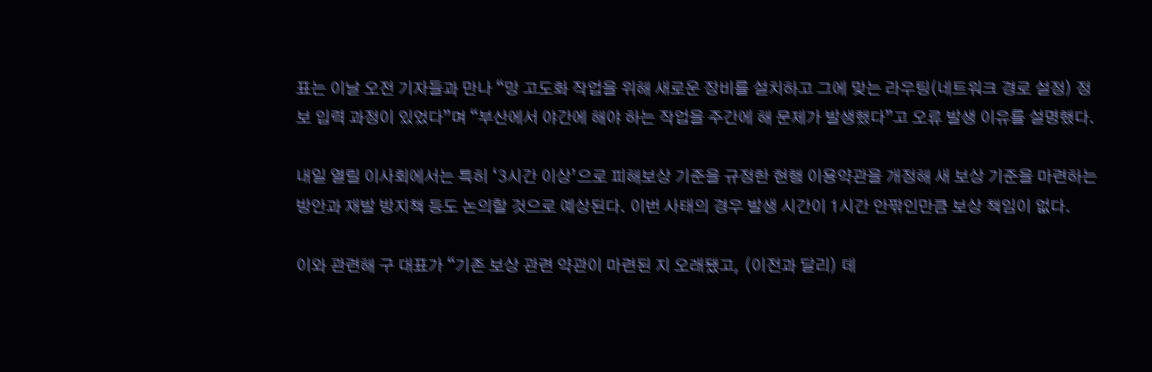표는 이날 오전 기자들과 만나 “망 고도화 작업을 위해 새로운 장비를 설치하고 그에 맞는 라우팅(네트워크 경로 설정) 정보 입력 과정이 있었다”며 “부산에서 야간에 해야 하는 작업을 주간에 해 문제가 발생했다”고 오류 발생 이유를 설명했다.

내일 열릴 이사회에서는 특히 ‘3시간 이상’으로 피해보상 기준을 규정한 현행 이용약관을 개정해 새 보상 기준을 마련하는 방안과 재발 방지책 등도 논의할 것으로 예상된다. 이번 사태의 경우 발생 시간이 1시간 안팎인만큼 보상 책임이 없다.

이와 관련해 구 대표가 “기존 보상 관련 약관이 마련된 지 오래됐고, (이전과 달리) 데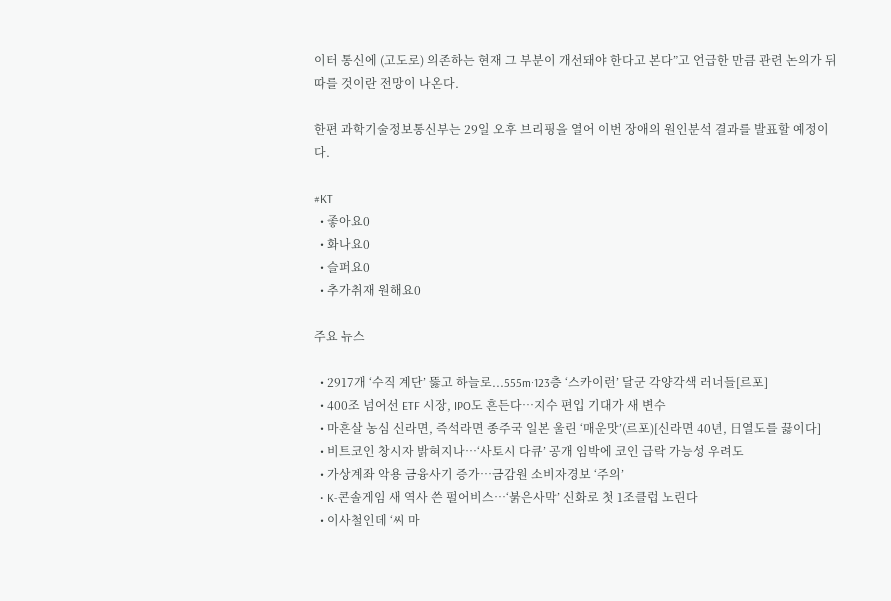이터 통신에 (고도로) 의존하는 현재 그 부분이 개선돼야 한다고 본다”고 언급한 만큼 관련 논의가 뒤따를 것이란 전망이 나온다.

한편 과학기술정보통신부는 29일 오후 브리핑을 열어 이번 장애의 원인분석 결과를 발표할 예정이다.

#KT
  • 좋아요0
  • 화나요0
  • 슬퍼요0
  • 추가취재 원해요0

주요 뉴스

  • 2917개 ‘수직 계단’ 뚫고 하늘로...555m·123층 ‘스카이런’ 달군 각양각색 러너들[르포]
  • 400조 넘어선 ETF 시장, IPO도 흔든다…지수 편입 기대가 새 변수
  • 마흔살 농심 신라면, 즉석라면 종주국 일본 울린 ‘매운맛’(르포)[신라면 40년, 日열도를 끓이다]
  • 비트코인 창시자 밝혀지나…‘사토시 다큐’ 공개 임박에 코인 급락 가능성 우려도
  • 가상계좌 악용 금융사기 증가⋯금감원 소비자경보 ‘주의’
  • K-콘솔게임 새 역사 쓴 펄어비스…‘붉은사막’ 신화로 첫 1조클럽 노린다
  • 이사철인데 ‘씨 마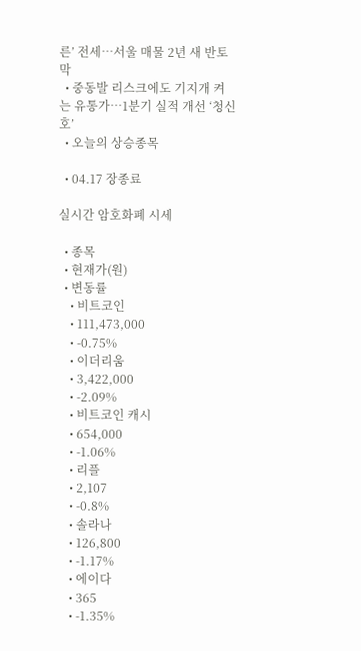른’ 전세…서울 매물 2년 새 반토막
  • 중동발 리스크에도 기지개 켜는 유통가…1분기 실적 개선 ‘청신호’
  • 오늘의 상승종목

  • 04.17 장종료

실시간 암호화폐 시세

  • 종목
  • 현재가(원)
  • 변동률
    • 비트코인
    • 111,473,000
    • -0.75%
    • 이더리움
    • 3,422,000
    • -2.09%
    • 비트코인 캐시
    • 654,000
    • -1.06%
    • 리플
    • 2,107
    • -0.8%
    • 솔라나
    • 126,800
    • -1.17%
    • 에이다
    • 365
    • -1.35%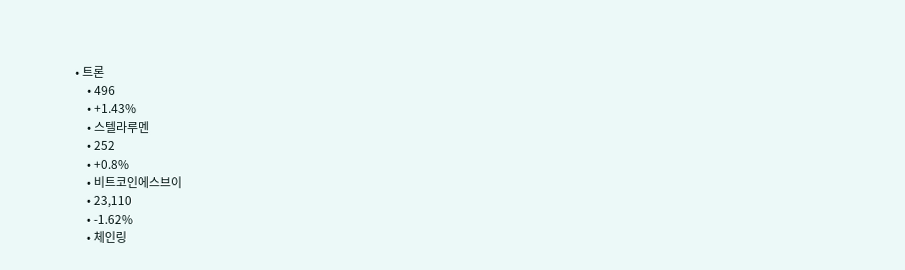• 트론
    • 496
    • +1.43%
    • 스텔라루멘
    • 252
    • +0.8%
    • 비트코인에스브이
    • 23,110
    • -1.62%
    • 체인링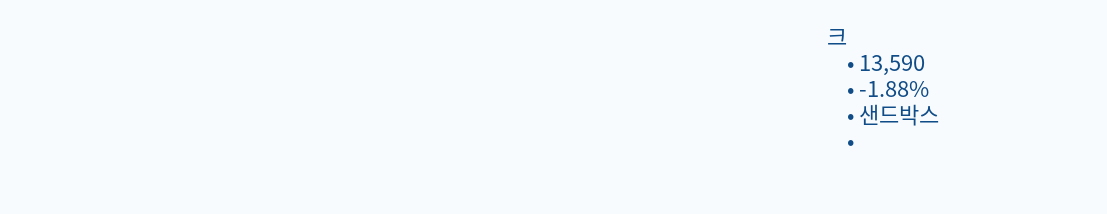크
    • 13,590
    • -1.88%
    • 샌드박스
    •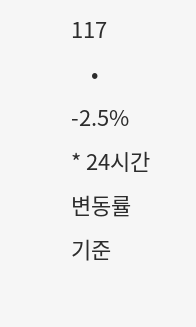117
    • -2.5%
* 24시간 변동률 기준